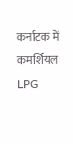कर्नाटक में कमर्शियल LPG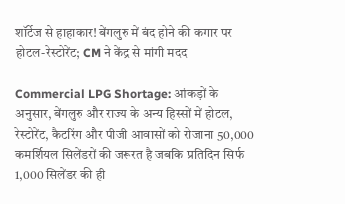शॉर्टेज से हाहाकार! बेंगलुरु में बंद होने की कगार पर होटल-रेस्टोरेंट; CM ने केंद्र से मांगी मदद

Commercial LPG Shortage: आंकड़ों के अनुसार, बेंगलुरु और राज्य के अन्य हिस्सों में होटल, रेस्टोरेंट, कैटरिंग और पीजी आवासों को रोजाना 50,000 कमर्शियल सिलेंडरों की जरूरत है जबकि प्रतिदिन सिर्फ 1,000 सिलेंडर की ही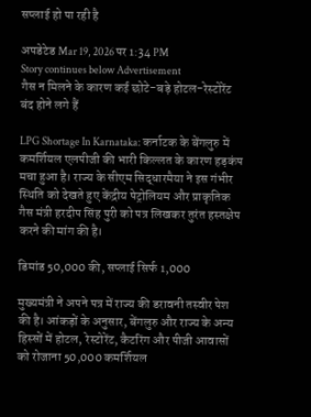सप्लाई हो पा रही है

अपडेटेड Mar 19, 2026 पर 1:34 PM
Story continues below Advertisement
गैस न मिलने के कारण कई छोटे-बड़े होटल-रेस्टोरेंट बंद होने लगे हैं

LPG Shortage In Karnataka: कर्नाटक के बेंगलुरु में कमर्शियल एलपीजी की भारी किल्लत के कारण हड़कंप मचा हुआ है। राज्य के सीएम सिद्धारमैया ने इस गंभीर स्थिति को देखते हुए केंद्रीय पेट्रोलियम और प्राकृतिक गैस मंत्री हरदीप सिंह पुरी को पत्र लिखकर तुरंत हस्तक्षेप करने की मांग की है।

डिमांड 50,000 की, सप्लाई सिर्फ 1,000

मुख्यमंत्री ने अपने पत्र में राज्य की डरावनी तस्वीर पेश की है। आंकड़ों के अनुसार, बेंगलुरु और राज्य के अन्य हिस्सों में होटल, रेस्टोरेंट, कैटरिंग और पीजी आवासों को रोजाना 50,000 कमर्शियल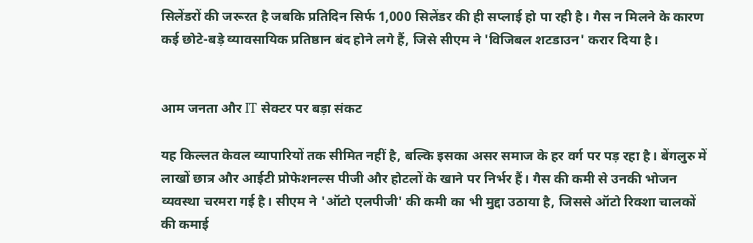सिलेंडरों की जरूरत है जबकि प्रतिदिन सिर्फ 1,000 सिलेंडर की ही सप्लाई हो पा रही है। गैस न मिलने के कारण कई छोटे-बड़े व्यावसायिक प्रतिष्ठान बंद होने लगे हैं, जिसे सीएम ने 'विजिबल शटडाउन' करार दिया है।


आम जनता और IT सेक्टर पर बड़ा संकट

यह किल्लत केवल व्यापारियों तक सीमित नहीं है, बल्कि इसका असर समाज के हर वर्ग पर पड़ रहा है। बेंगलुरु में लाखों छात्र और आईटी प्रोफेशनल्स पीजी और होटलों के खाने पर निर्भर हैं। गैस की कमी से उनकी भोजन व्यवस्था चरमरा गई है। सीएम ने 'ऑटो एलपीजी' की कमी का भी मुद्दा उठाया है, जिससे ऑटो रिक्शा चालकों की कमाई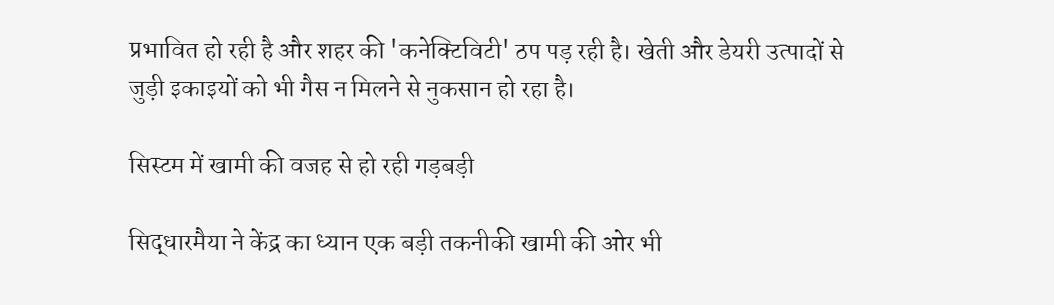प्रभावित हो रही है और शहर की 'कनेक्टिविटी' ठप पड़ रही है। खेती और डेयरी उत्पादों से जुड़ी इकाइयों को भी गैस न मिलने से नुकसान हो रहा है।

सिस्टम में खामी की वजह से हो रही गड़बड़ी

सिद्धारमैया ने केंद्र का ध्यान एक बड़ी तकनीकी खामी की ओर भी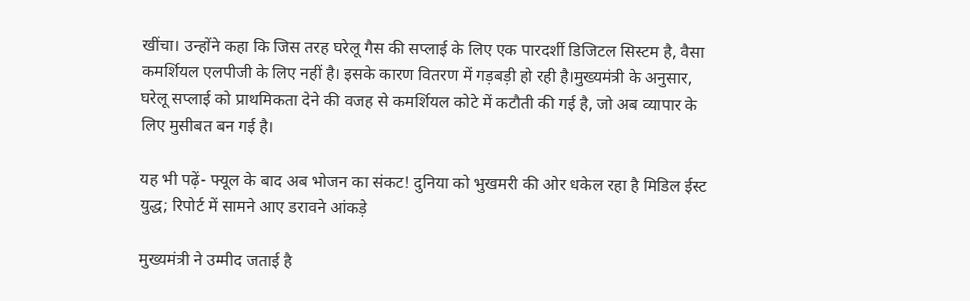खींचा। उन्होंने कहा कि जिस तरह घरेलू गैस की सप्लाई के लिए एक पारदर्शी डिजिटल सिस्टम है, वैसा कमर्शियल एलपीजी के लिए नहीं है। इसके कारण वितरण में गड़बड़ी हो रही है।मुख्यमंत्री के अनुसार, घरेलू सप्लाई को प्राथमिकता देने की वजह से कमर्शियल कोटे में कटौती की गई है, जो अब व्यापार के लिए मुसीबत बन गई है।

यह भी पढ़ें- फ्यूल के बाद अब भोजन का संकट! दुनिया को भुखमरी की ओर धकेल रहा है मिडिल ईस्ट युद्ध; रिपोर्ट में सामने आए डरावने आंकड़े

मुख्यमंत्री ने उम्मीद जताई है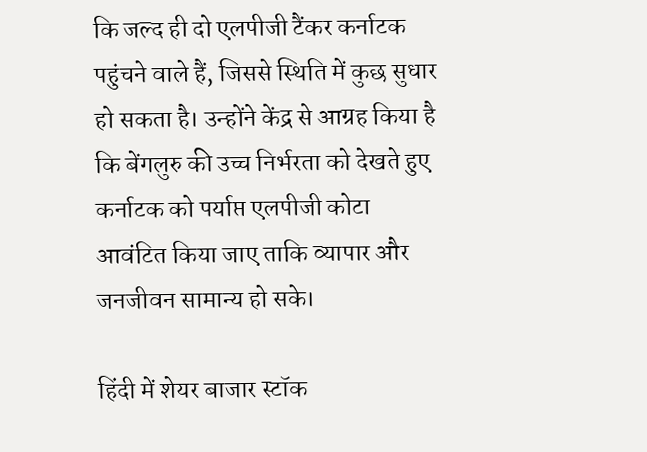कि जल्द ही दो एलपीजी टैंकर कर्नाटक पहुंचने वाले हैं, जिससे स्थिति में कुछ सुधार हो सकता है। उन्होंने केंद्र से आग्रह किया है कि बेंगलुरु की उच्च निर्भरता को देखते हुए कर्नाटक को पर्याप्त एलपीजी कोटा आवंटित किया जाए ताकि व्यापार और जनजीवन सामान्य हो सके।

हिंदी में शेयर बाजार स्टॉक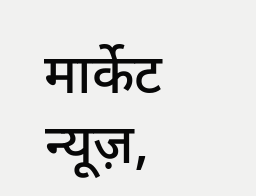मार्केट न्यूज़,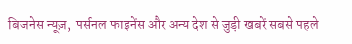बिजनेस न्यूज़,  पर्सनल फाइनेंस और अन्य देश से जुड़ी खबरें सबसे पहले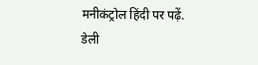मनीकंट्रोल हिंदी पर पढ़ें. डेली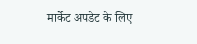मार्केट अपडेट के लिए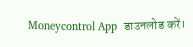Moneycontrol App  डाउनलोड करें।